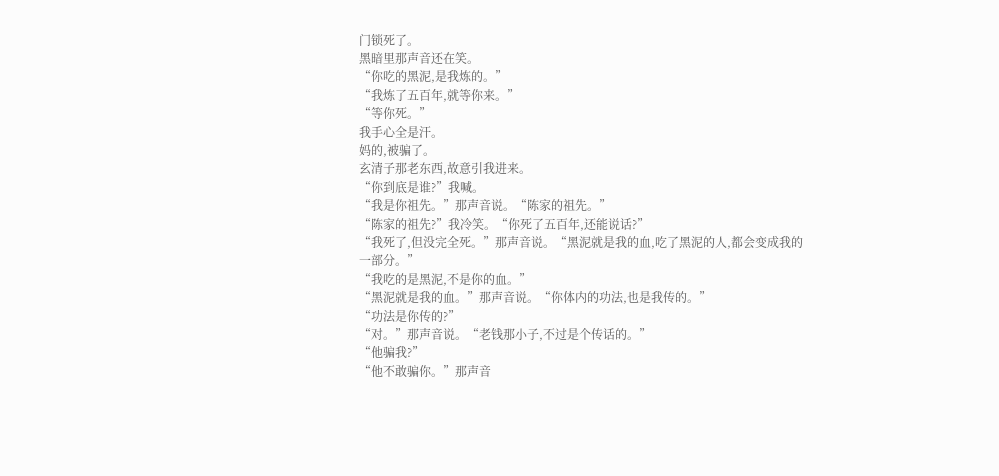门锁死了。
黑暗里那声音还在笑。
“你吃的黑泥,是我炼的。”
“我炼了五百年,就等你来。”
“等你死。”
我手心全是汗。
妈的,被骗了。
玄清子那老东西,故意引我进来。
“你到底是谁?”我喊。
“我是你祖先。”那声音说。“陈家的祖先。”
“陈家的祖先?”我冷笑。“你死了五百年,还能说话?”
“我死了,但没完全死。”那声音说。“黑泥就是我的血,吃了黑泥的人,都会变成我的一部分。”
“我吃的是黑泥,不是你的血。”
“黑泥就是我的血。”那声音说。“你体内的功法,也是我传的。”
“功法是你传的?”
“对。”那声音说。“老钱那小子,不过是个传话的。”
“他骗我?”
“他不敢骗你。”那声音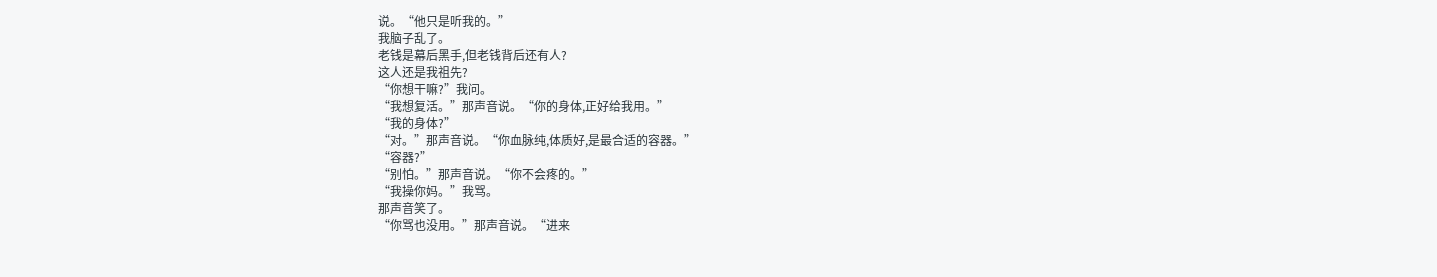说。“他只是听我的。”
我脑子乱了。
老钱是幕后黑手,但老钱背后还有人?
这人还是我祖先?
“你想干嘛?”我问。
“我想复活。”那声音说。“你的身体,正好给我用。”
“我的身体?”
“对。”那声音说。“你血脉纯,体质好,是最合适的容器。”
“容器?”
“别怕。”那声音说。“你不会疼的。”
“我操你妈。”我骂。
那声音笑了。
“你骂也没用。”那声音说。“进来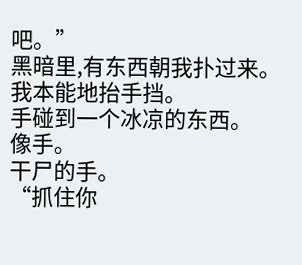吧。”
黑暗里,有东西朝我扑过来。
我本能地抬手挡。
手碰到一个冰凉的东西。
像手。
干尸的手。
“抓住你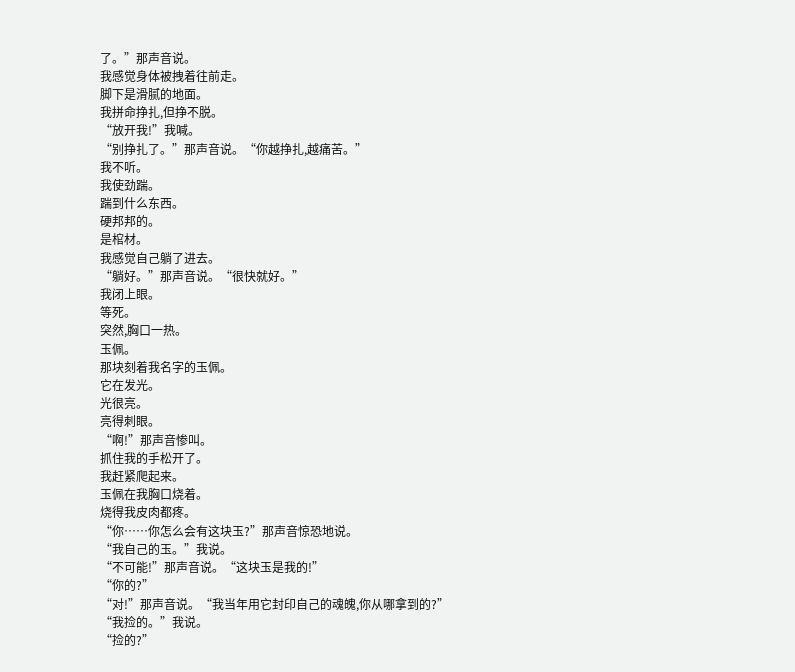了。”那声音说。
我感觉身体被拽着往前走。
脚下是滑腻的地面。
我拼命挣扎,但挣不脱。
“放开我!”我喊。
“别挣扎了。”那声音说。“你越挣扎,越痛苦。”
我不听。
我使劲踹。
踹到什么东西。
硬邦邦的。
是棺材。
我感觉自己躺了进去。
“躺好。”那声音说。“很快就好。”
我闭上眼。
等死。
突然,胸口一热。
玉佩。
那块刻着我名字的玉佩。
它在发光。
光很亮。
亮得刺眼。
“啊!”那声音惨叫。
抓住我的手松开了。
我赶紧爬起来。
玉佩在我胸口烧着。
烧得我皮肉都疼。
“你……你怎么会有这块玉?”那声音惊恐地说。
“我自己的玉。”我说。
“不可能!”那声音说。“这块玉是我的!”
“你的?”
“对!”那声音说。“我当年用它封印自己的魂魄,你从哪拿到的?”
“我捡的。”我说。
“捡的?”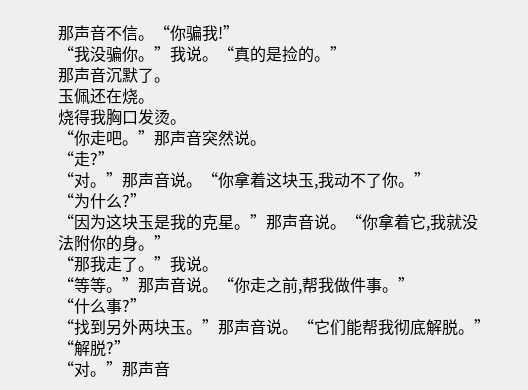那声音不信。“你骗我!”
“我没骗你。”我说。“真的是捡的。”
那声音沉默了。
玉佩还在烧。
烧得我胸口发烫。
“你走吧。”那声音突然说。
“走?”
“对。”那声音说。“你拿着这块玉,我动不了你。”
“为什么?”
“因为这块玉是我的克星。”那声音说。“你拿着它,我就没法附你的身。”
“那我走了。”我说。
“等等。”那声音说。“你走之前,帮我做件事。”
“什么事?”
“找到另外两块玉。”那声音说。“它们能帮我彻底解脱。”
“解脱?”
“对。”那声音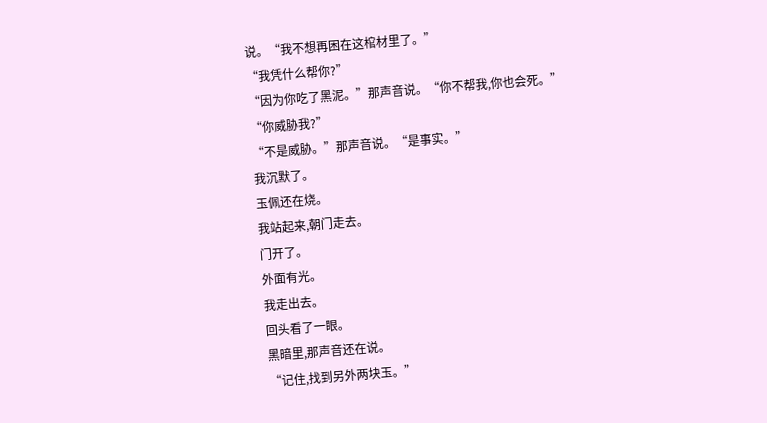说。“我不想再困在这棺材里了。”
“我凭什么帮你?”
“因为你吃了黑泥。”那声音说。“你不帮我,你也会死。”
“你威胁我?”
“不是威胁。”那声音说。“是事实。”
我沉默了。
玉佩还在烧。
我站起来,朝门走去。
门开了。
外面有光。
我走出去。
回头看了一眼。
黑暗里,那声音还在说。
“记住,找到另外两块玉。”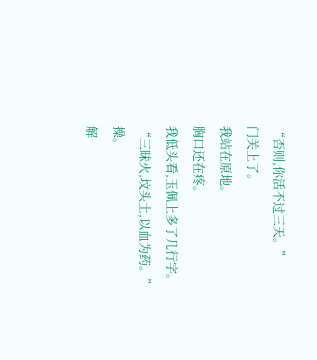“否则,你活不过三天。”
门关上了。
我站在原地。
胸口还在疼。
我低头看,玉佩上多了几行字。
“三昧火,坟头土,以血为药。”
操。
解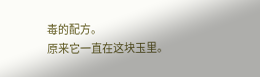毒的配方。
原来它一直在这块玉里。